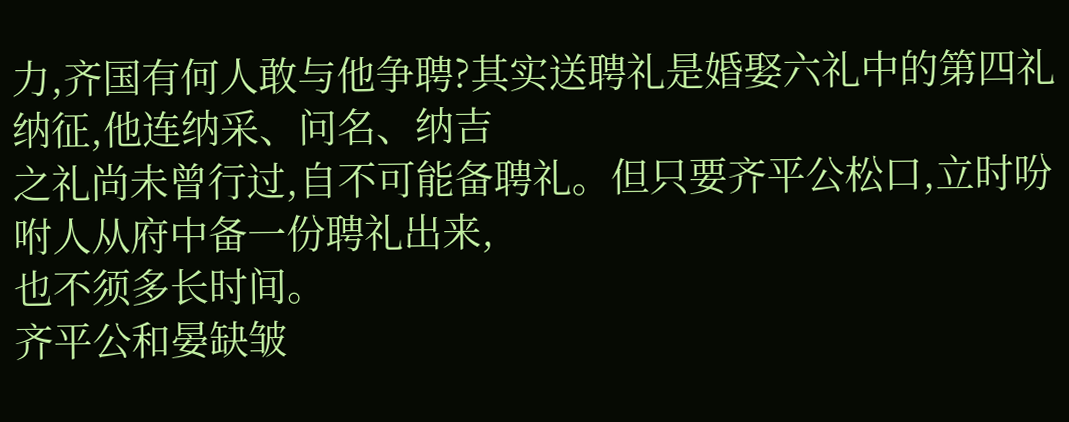力,齐国有何人敢与他争聘?其实送聘礼是婚娶六礼中的第四礼纳征,他连纳采、问名、纳吉
之礼尚未曾行过,自不可能备聘礼。但只要齐平公松口,立时吩咐人从府中备一份聘礼出来,
也不须多长时间。
齐平公和晏缺皱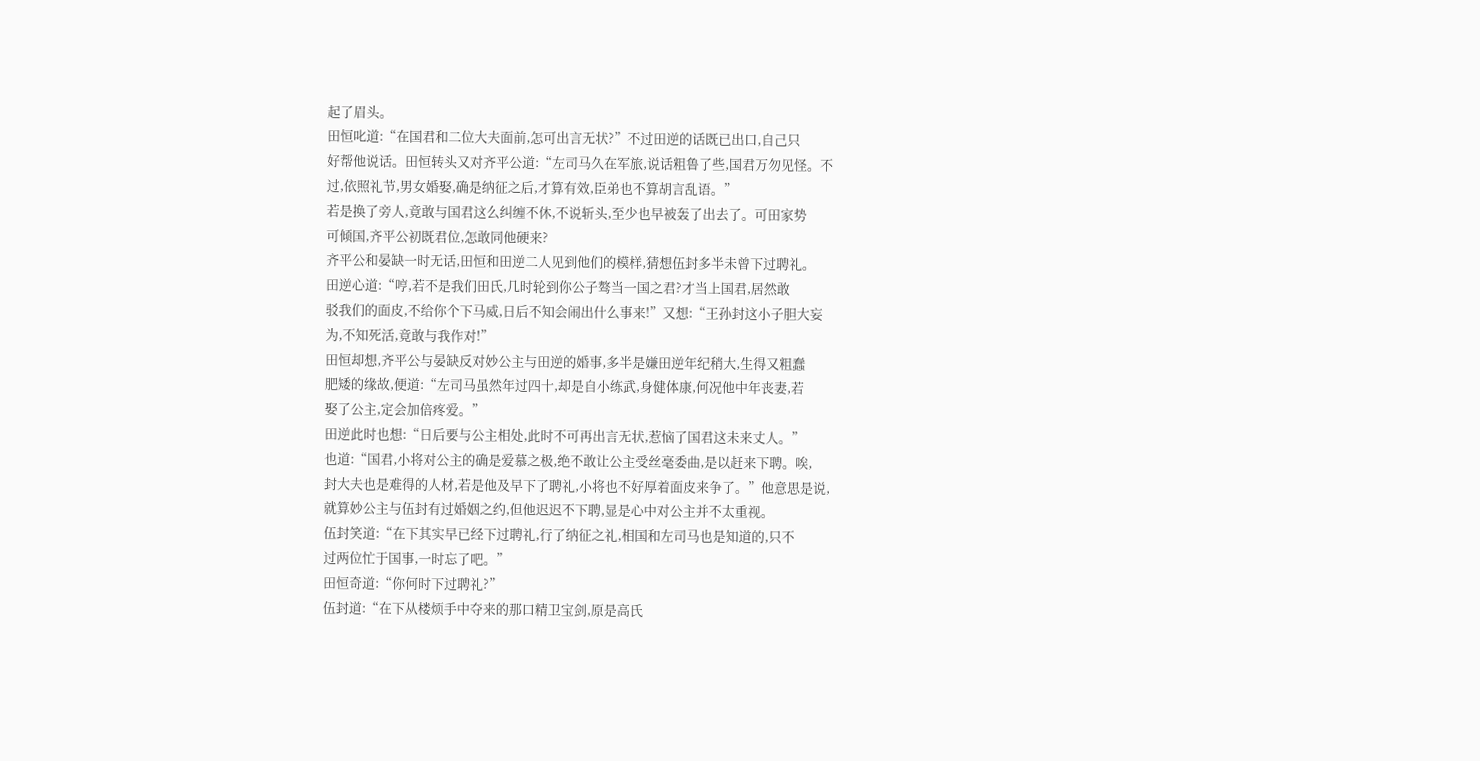起了眉头。
田恒叱道:“在国君和二位大夫面前,怎可出言无状?”不过田逆的话既已出口,自己只
好帮他说话。田恒转头又对齐平公道:“左司马久在军旅,说话粗鲁了些,国君万勿见怪。不
过,依照礼节,男女婚娶,确是纳征之后,才算有效,臣弟也不算胡言乱语。”
若是换了旁人,竟敢与国君这么纠缠不休,不说斩头,至少也早被轰了出去了。可田家势
可倾国,齐平公初既君位,怎敢同他硬来?
齐平公和晏缺一时无话,田恒和田逆二人见到他们的模样,猜想伍封多半未曾下过聘礼。
田逆心道:“哼,若不是我们田氏,几时轮到你公子骜当一国之君?才当上国君,居然敢
驳我们的面皮,不给你个下马威,日后不知会闹出什么事来!”又想:“王孙封这小子胆大妄
为,不知死活,竟敢与我作对!”
田恒却想,齐平公与晏缺反对妙公主与田逆的婚事,多半是嫌田逆年纪稍大,生得又粗蠢
肥矮的缘故,便道:“左司马虽然年过四十,却是自小练武,身健体康,何况他中年丧妻,若
娶了公主,定会加倍疼爱。”
田逆此时也想:“日后要与公主相处,此时不可再出言无状,惹恼了国君这未来丈人。”
也道:“国君,小将对公主的确是爱慕之极,绝不敢让公主受丝毫委曲,是以赶来下聘。唉,
封大夫也是难得的人材,若是他及早下了聘礼,小将也不好厚着面皮来争了。”他意思是说,
就算妙公主与伍封有过婚姻之约,但他迟迟不下聘,显是心中对公主并不太重视。
伍封笑道:“在下其实早已经下过聘礼,行了纳征之礼,相国和左司马也是知道的,只不
过两位忙于国事,一时忘了吧。”
田恒奇道:“你何时下过聘礼?”
伍封道:“在下从楼烦手中夺来的那口精卫宝剑,原是高氏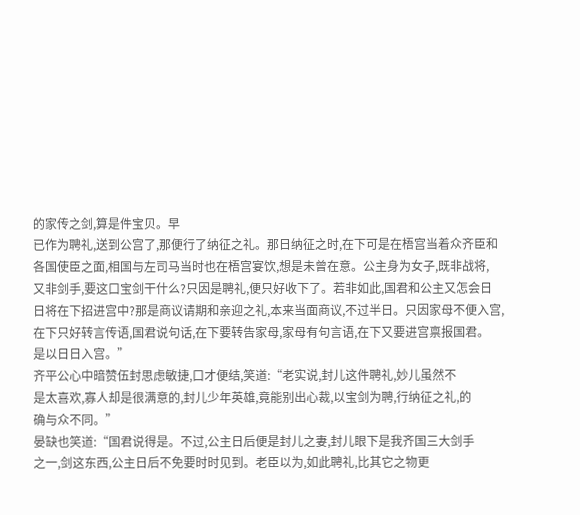的家传之剑,算是件宝贝。早
已作为聘礼,送到公宫了,那便行了纳征之礼。那日纳征之时,在下可是在梧宫当着众齐臣和
各国使臣之面,相国与左司马当时也在梧宫宴饮,想是未曾在意。公主身为女子,既非战将,
又非剑手,要这口宝剑干什么?只因是聘礼,便只好收下了。若非如此,国君和公主又怎会日
日将在下招进宫中?那是商议请期和亲迎之礼,本来当面商议,不过半日。只因家母不便入宫,
在下只好转言传语,国君说句话,在下要转告家母,家母有句言语,在下又要进宫禀报国君。
是以日日入宫。”
齐平公心中暗赞伍封思虑敏捷,口才便结,笑道:“老实说,封儿这件聘礼,妙儿虽然不
是太喜欢,寡人却是很满意的,封儿少年英雄,竟能别出心裁,以宝剑为聘,行纳征之礼,的
确与众不同。”
晏缺也笑道:“国君说得是。不过,公主日后便是封儿之妻,封儿眼下是我齐国三大剑手
之一,剑这东西,公主日后不免要时时见到。老臣以为,如此聘礼,比其它之物更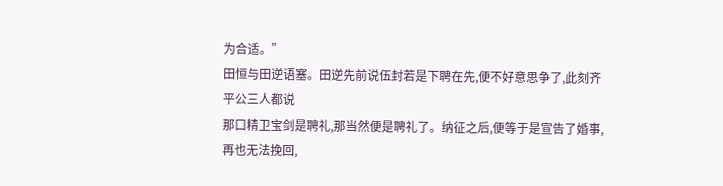为合适。”
田恒与田逆语塞。田逆先前说伍封若是下聘在先,便不好意思争了,此刻齐平公三人都说
那口精卫宝剑是聘礼,那当然便是聘礼了。纳征之后,便等于是宣告了婚事,再也无法挽回,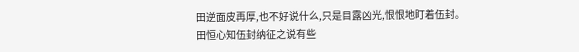田逆面皮再厚,也不好说什么,只是目露凶光,恨恨地盯着伍封。
田恒心知伍封纳征之说有些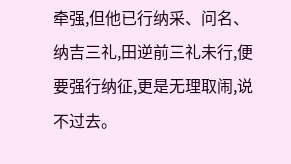牵强,但他已行纳采、问名、纳吉三礼,田逆前三礼未行,便
要强行纳征,更是无理取闹,说不过去。